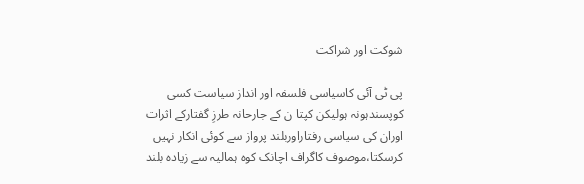شوکت اور شراکت

پی ٹی آئی کاسیاسی فلسفہ اور انداز سیاست کسی کوپسندہونہ ہولیکن کپتا ن کے جارحانہ طرزِ گفتارکے اثرات اوران کی سیاسی رفتاراوربلند پرواز سے کوئی انکار نہیں کرسکتا،موصوف کاگراف اچانک کوہ ہمالیہ سے زیادہ بلند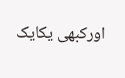اورکبھی یکایک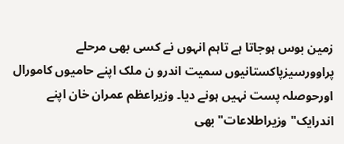زمین بوس ہوجاتا ہے تاہم انہوں نے کسی بھی مرحلے پراوورسیزپاکستانیوں سمیت اندرو ن ملک اپنے حامیوں کامورال اورحوصلہ پست نہیں ہونے دیا۔ وزیراعظم عمران خان اپنے اندرایک" وزیراطلاعات" بھی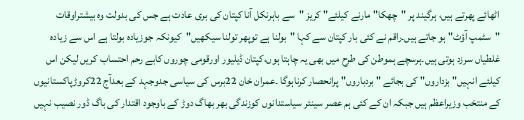اٹھائے پھرتے ہیں، ہرگیند پر "چھکا" مارنے کیلئے" کریز "سے باہرنکل آنا کپتان کی بری عادت ہے جس کی بدولت وہ بیشتراوقات "سٹمپ آؤٹ" ہو جاتے ہیں۔راقم نے کئی بار کپتان سے کہا "بولنا ہے توپھر تولنا سیکھیں"کیونکہ جوزیادہ بولتا ہے اس سے زیادہ غلطیاں سرزد ہوتی ہیں۔ہرسچے ہموطن کی طرح میں بھی یہ چاہتا ہوں،کپتان ڈیلیور اورقومی چوروں کابے رحم احتساب کریں لیکن اس کیلئے انہیں" بزداروں" کی بجائے " بردباروں" پرانحصار کرناہوگا ۔عمران خان 22برس کی سیاسی جدوجہد کے بعدآج 22کروڑپاکستانیوں کے منتخب وزیراعظم ہیں جبکہ ان کے کئی ہم عصر سینئر سیاستدانوں کوزندگی بھر بھاگ دوڑ کے باوجود اقتدار کی باگ ڈور نصیب نہیں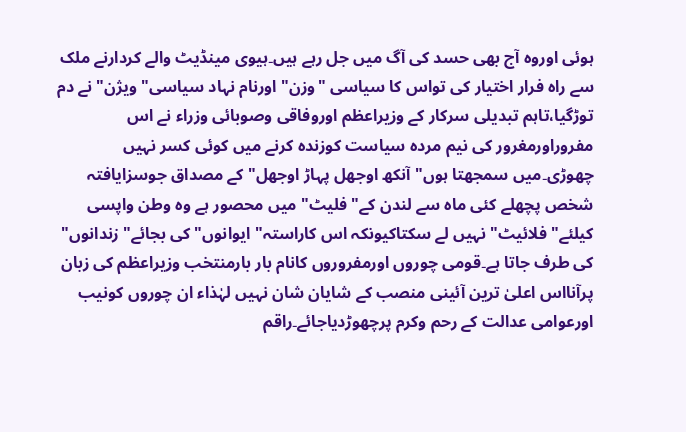ہوئی اوروہ آج بھی حسد کی آگ میں جل رہے ہیں۔ہیوی مینڈیٹ والے کردارنے ملک سے راہ فرار اختیار کی تواس کا سیاسی "وزن" اورنام نہاد سیاسی" ویژن" نے دم توڑگیا،تاہم تبدیلی سرکار کے وزیراعظم اوروفاقی وصوبائی وزراء نے اس مفروراورمغرور کی نیم مردہ سیاست کوزندہ کرنے میں کوئی کسر نہیں چھوڑی۔میں سمجھتا ہوں" آنکھ اوجھل پہاڑ اوجھل" کے مصداق جوسزایافتہ شخص پچھلے کئی ماہ سے لندن کے" فلیٹ" میں محصور ہے وہ وطن واپسی کیلئے" فلائیٹ" نہیں لے سکتاکیونکہ اس کاراستہ" ایوانوں" کی بجائے" زندانوں" کی طرف جاتا ہے۔قومی چوروں اورمفروروں کانام بار بارمنتخب وزیراعظم کی زبان پرآنااس اعلیٰ ترین آئینی منصب کے شایان شان نہیں لہٰذاء ان چوروں کونیب اورعوامی عدالت کے رحم وکرم پرچھوڑدیاجائے۔راقم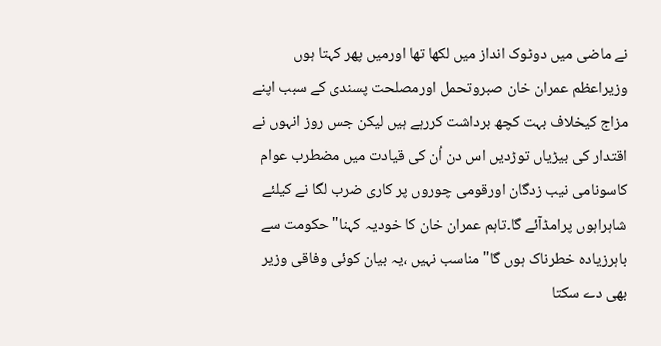نے ماضی میں دوٹوک انداز میں لکھا تھا اورمیں پھر کہتا ہوں وزیراعظم عمران خان صبروتحمل اورمصلحت پسندی کے سبب اپنے مزاج کیخلاف بہت کچھ برداشت کررہے ہیں لیکن جس روز انہوں نے اقتدار کی بیڑیاں توڑدیں اس دن اُن کی قیادت میں مضطرب عوام کاسونامی نیب زدگان اورقومی چوروں پر کاری ضرب لگا نے کیلئے شاہراہوں پرامڈآئے گا۔تاہم عمران خان کا خودیہ کہنا"حکومت سے باہرزیادہ خطرناک ہوں گا"مناسب نہیں ،یہ بیان کوئی وفاقی وزیر بھی دے سکتا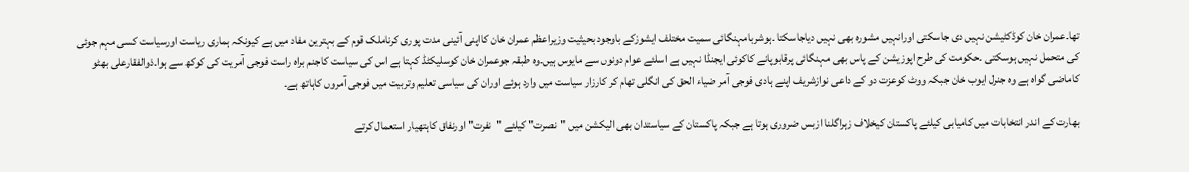تھا۔عمران خان کوڈکٹیشن نہیں دی جاسکتی اورانہیں مشورہ بھی نہیں دیاجاسکتا ۔ہوشربامہنگائی سمیت مختلف ایشوزکے باوجود بحیثیت وزیراعظم عمران خان کااپنی آئینی مدت پوری کرناملک قوم کے بہترین مفاد میں ہے کیونکہ ہماری ریاست اورسیاست کسی مہم جوئی کی متحمل نہیں ہوسکتی ۔حکومت کی طرح اپوزیشن کے پاس بھی مہنگائی پرقابوپانے کاکوئی ایجنڈا نہیں ہے اسلئے عوام دونوں سے مایوس ہیں۔وہ طبقہ جوعمران خان کوسلیکٹڈ کہتا ہے اس کی سیاست کاجنم براہ راست فوجی آمریت کی کوکھ سے ہوا۔ذوالفقارعلی بھٹو کاماضی گواہ ہے وہ جنرل ایوب خان جبکہ ووٹ کوعزت دو کے داعی نوازشریف اپنے ہادی فوجی آمر ضیاء الحق کی انگلی تھام کر کارزار سیاست میں وارد ہوئے اوران کی سیاسی تعلیم وتربیت میں فوجی آمروں کاہاتھ ہے۔

بھارت کے اندر انتخابات میں کامیابی کیلئے پاکستان کیخلاف زہراگلنا ازبس ضروری ہوتا ہے جبکہ پاکستان کے سیاستدان بھی الیکشن میں "نصرت" کیلئے "نفرت" اورنفاق کاہتھیار استعمال کرتے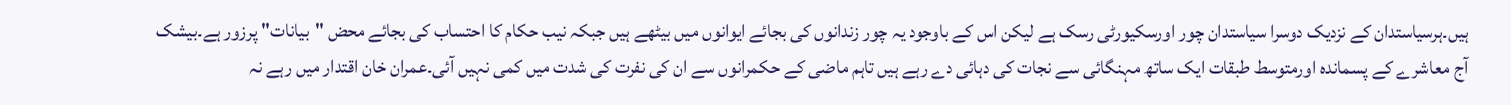ہیں۔ہرسیاستدان کے نزدیک دوسرا سیاستدان چور اورسکیورٹی رسک ہے لیکن اس کے باوجود یہ چور زندانوں کی بجائے ایوانوں میں بیٹھے ہیں جبکہ نیب حکام کا احتساب کی بجائے محض "بیانات" پرزور ہے۔بیشک آج معاشرے کے پسماندہ اورمتوسط طبقات ایک ساتھ مہنگائی سے نجات کی دہائی دے رہے ہیں تاہم ماضی کے حکمرانوں سے ان کی نفرت کی شدت میں کمی نہیں آئی۔عمران خان اقتدار میں رہے نہ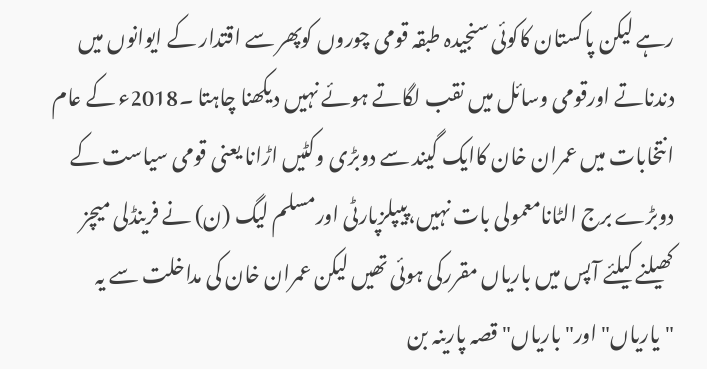رہے لیکن پاکستان کاکوئی سنجیدہ طبقہ قومی چوروں کوپھر سے اقتدار کے ایوانوں میں دندناتے اورقومی وسائل میں نقب لگاتے ہوئے نہیں دیکھنا چاہتا ۔2018ء کے عام انتخابات میں عمران خان کاایک گیند سے دوبڑی وکٹیں اڑانا یعنی قومی سیاست کے دوبڑے برج الٹانامعمولی بات نہیں،پیپلزپارٹی اورمسلم لیگ (ن) نے فرینڈلی میچز کھیلنے کیلئے آپس میں باریاں مقررکی ہوئی تھیں لیکن عمران خان کی مداخلت سے یہ "یاریاں" اور"باریاں" قصہ پارینہ بن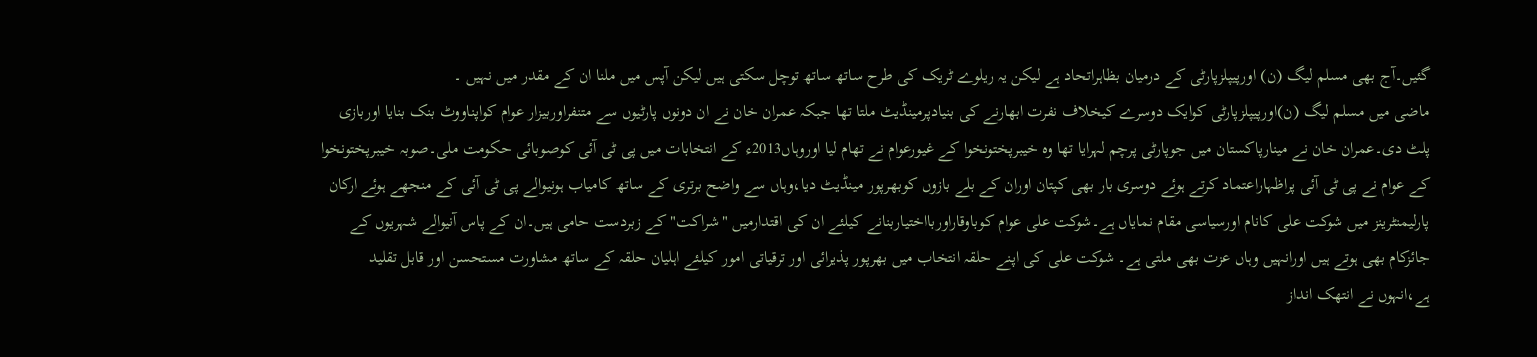گئیں۔آج بھی مسلم لیگ (ن) اورپیپلزپارٹی کے درمیان بظاہراتحاد ہے لیکن یہ ریلوے ٹریک کی طرح ساتھ ساتھ توچل سکتی ہیں لیکن آپس میں ملنا ان کے مقدر میں نہیں ۔
ماضی میں مسلم لیگ (ن)اورپیپلزپارٹی کوایک دوسرے کیخلاف نفرت ابھارنے کی بنیادپرمینڈیٹ ملتا تھا جبکہ عمران خان نے ان دونوں پارٹیوں سے متنفراوربیزار عوام کواپناووٹ بنک بنایا اوربازی پلٹ دی۔عمران خان نے مینارپاکستان میں جوپارٹی پرچم لہرایا تھا وہ خیبرپختونخوا کے غیورعوام نے تھام لیا اوروہاں2013ء کے انتخابات میں پی ٹی آئی کوصوبائی حکومت ملی۔صوبہ خیبرپختونخوا کے عوام نے پی ٹی آئی پراظہاراعتماد کرتے ہوئے دوسری بار بھی کپتان اوران کے بلے بازوں کوبھرپور مینڈیٹ دیا،وہاں سے واضح برتری کے ساتھ کامیاب ہونیوالے پی ٹی آئی کے منجھے ہوئے ارکان پارلیمنٹرینز میں شوکت علی کانام اورسیاسی مقام نمایاں ہے۔شوکت علی عوام کوباوقاراوربااختیاربنانے کیلئے ان کی اقتدارمیں "شراکت" کے زبردست حامی ہیں۔ان کے پاس آنیوالے شہریوں کے جائزکام بھی ہوتے ہیں اورانہیں وہاں عزت بھی ملتی ہے۔ شوکت علی کی اپنے حلقہ انتخاب میں بھرپور پذیرائی اور ترقیاتی امور کیلئے اہلیان حلقہ کے ساتھ مشاورت مستحسن اور قابل تقلید ہے،انہوں نے انتھک انداز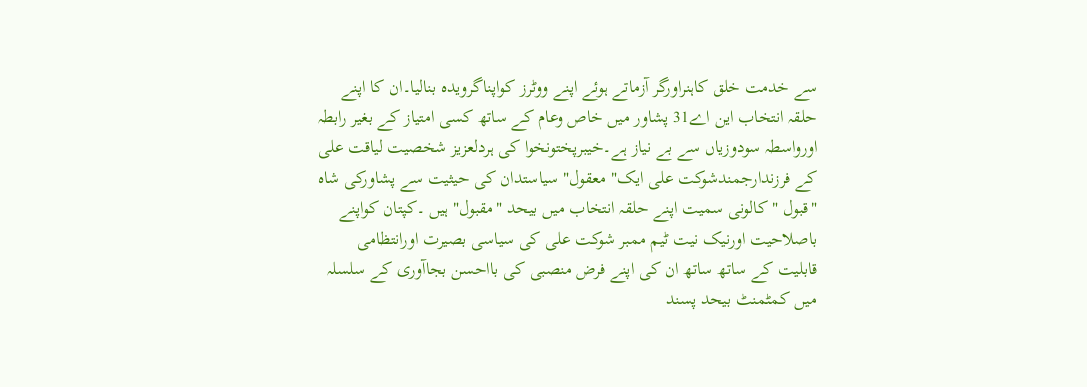سے خدمت خلق کاہنراورگر آزماتے ہوئے اپنے ووٹرز کواپناگرویدہ بنالیا۔ان کا اپنے حلقہ انتخاب این اے31 پشاور میں خاص وعام کے ساتھ کسی امتیاز کے بغیر رابطہ اورواسطہ سودوزیاں سے بے نیاز ہے۔خیبرپختونخوا کی ہردلعزیز شخصیت لیاقت علی کے فرزندارجمندشوکت علی ایک" معقول" سیاستدان کی حیثیت سے پشاورکی شاہ "قبول "کالونی سمیت اپنے حلقہ انتخاب میں بیحد "مقبول" ہیں ۔کپتان کواپنے باصلاحیت اورنیک نیت ٹیم ممبر شوکت علی کی سیاسی بصیرت اورانتظامی قابلیت کے ساتھ ساتھ ان کی اپنے فرض منصبی کی بااحسن بجاآوری کے سلسلہ میں کمٹمنٹ بیحد پسند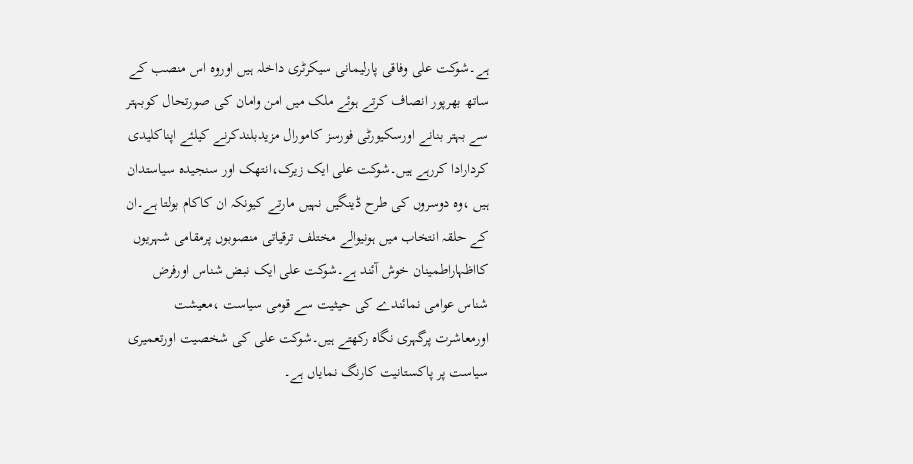ہے۔شوکت علی وفاقی پارلیمانی سیکرٹری داخلہ ہیں اوروہ اس منصب کے ساتھ بھرپور انصاف کرتے ہوئے ملک میں امن وامان کی صورتحال کوبہتر سے بہتر بنانے اورسکیورٹی فورسز کامورال مزیدبلندکرنے کیلئے اپناکلیدی کردارادا کررہے ہیں۔شوکت علی ایک زیرک،انتھک اور سنجیدہ سیاستدان ہیں ،وہ دوسروں کی طرح ڈینگیں نہیں مارتے کیونکہ ان کاکام بولتا ہے۔ان کے حلقہ انتخاب میں ہونیوالے مختلف ترقیاتی منصوبوں پرمقامی شہریوں کااظہاراطمینان خوش آئند ہے۔شوکت علی ایک نبض شناس اورفرض شناس عوامی نمائندے کی حیثیت سے قومی سیاست ،معیشت اورمعاشرت پرگہری نگاہ رکھتے ہیں۔شوکت علی کی شخصیت اورتعمیری سیاست پر پاکستانیت کارنگ نمایاں ہے۔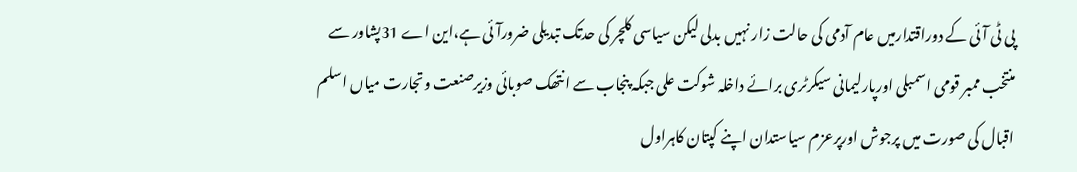پی ٹی آئی کے دوراقتدارمیں عام آدمی کی حالت زار نہیں بدلی لیکن سیاسی کلچر کی حدتک تبدیلی ضرورآئی ہے،این اے 31پشاور سے منتخب ممبر قومی اسمبلی اورپارلیمانی سیکرٹری برائے داخلہ شوکت علی جبکہ پنجاب سے انتھک صوبائی وزیرصنعت وتجارت میاں اسلم اقبال کی صورت میں پرجوش اورپرعزم سیاستدان اپنے کپتان کاہراول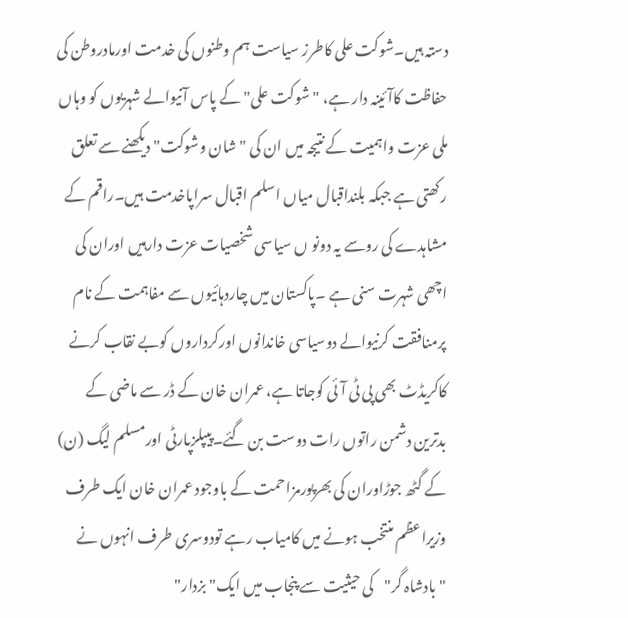دستہ ہیں۔شوکت علی کاطرز سیاست ہم وطنوں کی خدمت اورمادروطن کی حفاظت کاآئینہ دار ہے، "شوکت علی" کے پاس آنیوالے شہریوں کو وہاں ملی عزت واہمیت کے نتیجہ میں ان کی "شان وشوکت" دیکھنے سے تعلق رکھتی ہے جبکہ بلنداقبال میاں اسلم اقبال سراپاخدمت ہیں۔راقم کے مشاہدے کی روسے یہ دونو ں سیاسی شخصیات عزت دارہیں اوران کی اچھی شہرت سنی ہے ۔پاکستان میں چاردہائیوں سے مفاہمت کے نام پرمنافقت کرنیوالے دوسیاسی خاندانوں اورکرداروں کوبے نقاب کرنے کاکریڈٹ بھی پی ٹی آئی کوجاتا ہے، عمران خان کے ڈر سے ماضی کے بدترین دشمن راتوں رات دوست بن گئے۔پیپلزپارٹی اورمسلم لیگ (ن) کے گٹھ جوڑاوران کی بھرپورمزاحمت کے باوجود عمران خان ایک طرف وزیراعظم منتخب ہونے میں کامیاب رہے تودوسری طرف انہوں نے "بادشاہ گر"کی حیثیت سے پنجاب میں ایک" بزدار"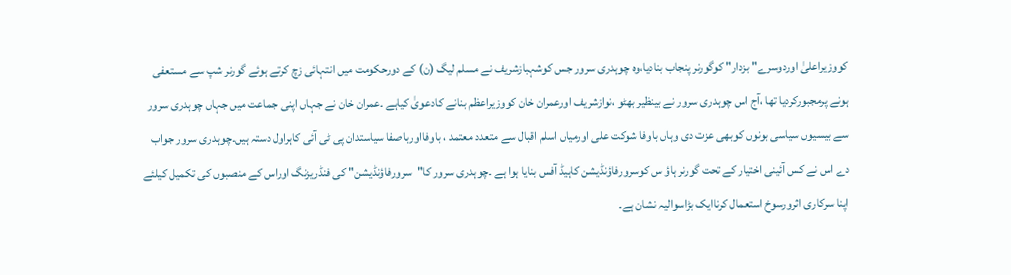کووزیراعلیٰ اوردوسرے" بزدار" کوگورنر پنجاب بنادیا،وہ چوہدری سرور جس کوشہبازشریف نے مسلم لیگ (ن) کے دورحکومت میں انتہائی زچ کرتے ہوئے گورنر شپ سے مستعفی ہونے پرمجبورکردیا تھا ،آج اس چوہدری سرور نے بینظیر بھٹو ،نوازشریف اورعمران خان کووزیراعظم بنانے کادعویٰ کیاہے ۔عمران خان نے جہاں اپنی جماعت میں جہاں چوہدری سرور سے بیسیوں سیاسی بونوں کوبھی عزت دی وہاں باوفا شوکت علی اورمیاں اسلم اقبال سے متعدد معتمد ، باوفااورباصفا سیاستدان پی ٹی آئی کاہراول دستہ ہیں۔چوہدری سرور جواب دے اس نے کس آئینی اختیار کے تحت گورنر ہاؤ س کوسرورفاؤنڈیشن کاہیڈ آفس بنایا ہوا ہے ۔چوہدری سرور کا"سرورفاؤنڈیشن" کی فنڈریزنگ اوراس کے منصبوں کی تکمیل کیلئے اپنا سرکاری اثرورسوخ استعمال کرناایک بڑاسوالیہ نشان ہے۔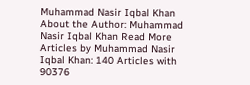Muhammad Nasir Iqbal Khan
About the Author: Muhammad Nasir Iqbal Khan Read More Articles by Muhammad Nasir Iqbal Khan: 140 Articles with 90376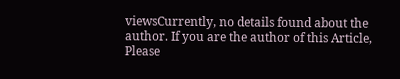viewsCurrently, no details found about the author. If you are the author of this Article, Please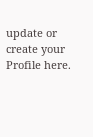update or create your Profile here.